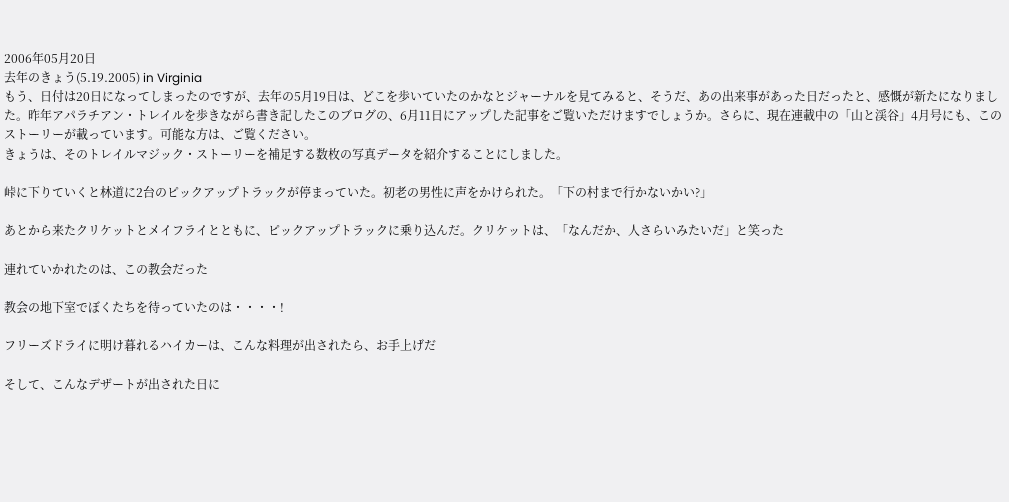2006年05月20日
去年のきょう(5.19.2005) in Virginia
もう、日付は20日になってしまったのですが、去年の5月19日は、どこを歩いていたのかなとジャーナルを見てみると、そうだ、あの出来事があった日だったと、感慨が新たになりました。昨年アパラチアン・トレイルを歩きながら書き記したこのブログの、6月11日にアップした記事をご覧いただけますでしょうか。さらに、現在連載中の「山と渓谷」4月号にも、このストーリーが載っています。可能な方は、ご覧ください。
きょうは、そのトレイルマジック・ストーリーを補足する数枚の写真データを紹介することにしました。

峠に下りていくと林道に2台のピックアップトラックが停まっていた。初老の男性に声をかけられた。「下の村まで行かないかい?」

あとから来たクリケットとメイフライとともに、ピックアップトラックに乗り込んだ。クリケットは、「なんだか、人さらいみたいだ」と笑った

連れていかれたのは、この教会だった

教会の地下室でぼくたちを待っていたのは・・・・!

フリーズドライに明け暮れるハイカーは、こんな料理が出されたら、お手上げだ

そして、こんなデザートが出された日に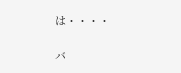は・・・・

バ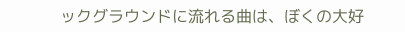ックグラウンドに流れる曲は、ぼくの大好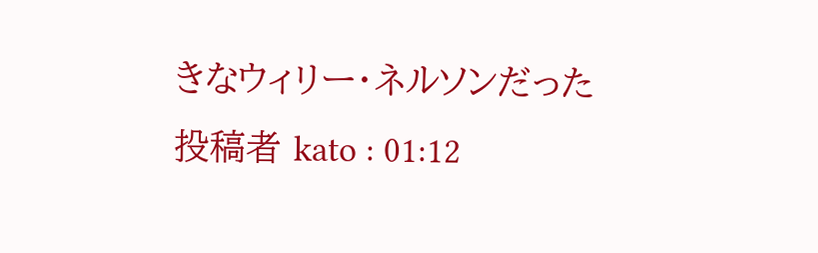きなウィリー・ネルソンだった
投稿者 kato : 01:12